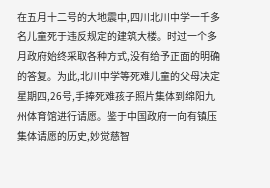在五月十二号的大地震中,四川北川中学一千多名儿童死于违反规定的建筑大楼。时过一个多月政府始终采取各种方式,没有给予正面的明确的答复。为此,北川中学等死难儿童的父母决定星期四,26号,手捧死难孩子照片集体到绵阳九州体育馆进行请愿。鉴于中国政府一向有镇压集体请愿的历史,妙觉慈智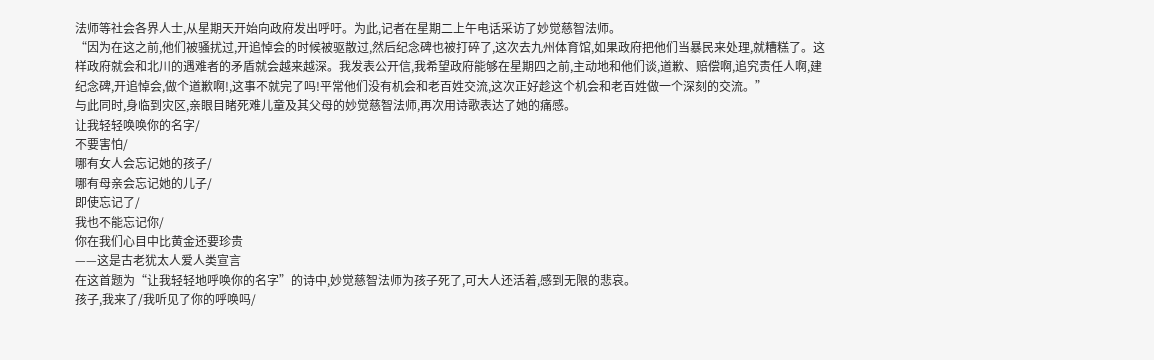法师等社会各界人士,从星期天开始向政府发出呼吁。为此,记者在星期二上午电话采访了妙觉慈智法师。
“因为在这之前,他们被骚扰过,开追悼会的时候被驱散过,然后纪念碑也被打碎了,这次去九州体育馆,如果政府把他们当暴民来处理,就糟糕了。这样政府就会和北川的遇难者的矛盾就会越来越深。我发表公开信,我希望政府能够在星期四之前,主动地和他们谈,道歉、赔偿啊,追究责任人啊,建纪念碑,开追悼会,做个道歉啊!,这事不就完了吗!平常他们没有机会和老百姓交流,这次正好趁这个机会和老百姓做一个深刻的交流。”
与此同时,身临到灾区,亲眼目睹死难儿童及其父母的妙觉慈智法师,再次用诗歌表达了她的痛感。
让我轻轻唤唤你的名字/
不要害怕/
哪有女人会忘记她的孩子/
哪有母亲会忘记她的儿子/
即使忘记了/
我也不能忘记你/
你在我们心目中比黄金还要珍贵
——这是古老犹太人爱人类宣言
在这首题为“让我轻轻地呼唤你的名字”的诗中,妙觉慈智法师为孩子死了,可大人还活着,感到无限的悲哀。
孩子,我来了/我听见了你的呼唤吗/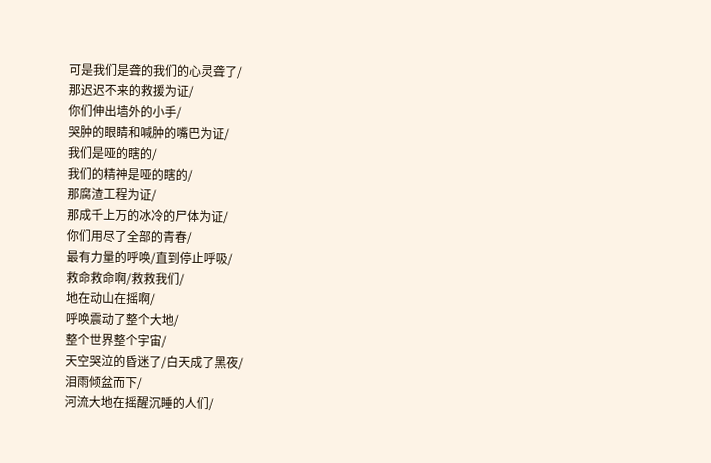可是我们是聋的我们的心灵聋了/
那迟迟不来的救援为证/
你们伸出墙外的小手/
哭肿的眼睛和喊肿的嘴巴为证/
我们是哑的瞎的/
我们的精神是哑的瞎的/
那腐渣工程为证/
那成千上万的冰冷的尸体为证/
你们用尽了全部的青春/
最有力量的呼唤/直到停止呼吸/
救命救命啊/救救我们/
地在动山在摇啊/
呼唤震动了整个大地/
整个世界整个宇宙/
天空哭泣的昏迷了/白天成了黑夜/
泪雨倾盆而下/
河流大地在摇醒沉睡的人们/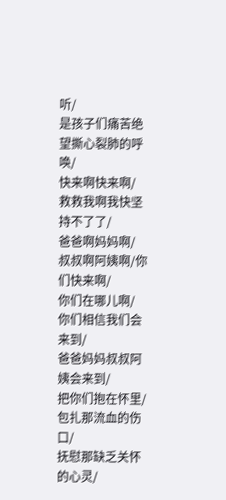听/
是孩子们痛苦绝望撕心裂肺的呼唤/
快来啊快来啊/
救救我啊我快坚持不了了/
爸爸啊妈妈啊/
叔叔啊阿姨啊/你们快来啊/
你们在哪儿啊/
你们相信我们会来到/
爸爸妈妈叔叔阿姨会来到/
把你们抱在怀里/
包扎那流血的伤口/
抚慰那缺乏关怀的心灵/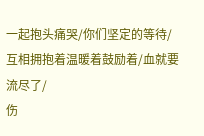一起抱头痛哭/你们坚定的等待/
互相拥抱着温暖着鼓励着/血就要流尽了/
伤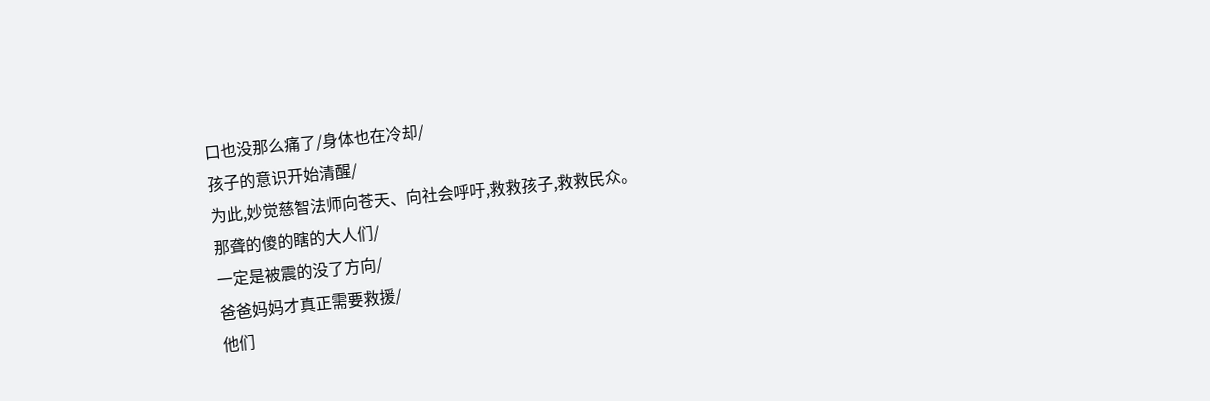口也没那么痛了/身体也在冷却/
孩子的意识开始清醒/
为此,妙觉慈智法师向苍天、向社会呼吁,救救孩子,救救民众。
那聋的傻的瞎的大人们/
一定是被震的没了方向/
爸爸妈妈才真正需要救援/
他们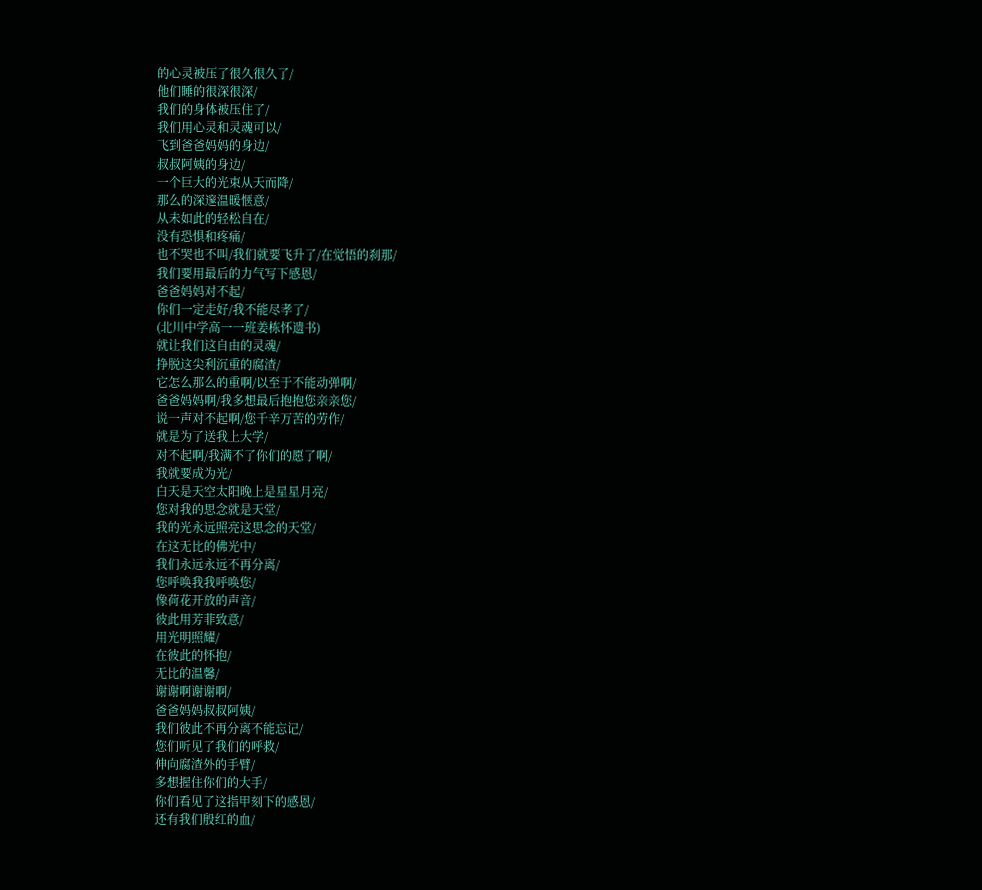的心灵被压了很久很久了/
他们睡的很深很深/
我们的身体被压住了/
我们用心灵和灵魂可以/
飞到爸爸妈妈的身边/
叔叔阿姨的身边/
一个巨大的光束从天而降/
那么的深邃温暖惬意/
从未如此的轻松自在/
没有恐惧和疼痛/
也不哭也不叫/我们就要飞升了/在觉悟的刹那/
我们要用最后的力气写下感恩/
爸爸妈妈对不起/
你们一定走好/我不能尽孝了/
(北川中学高一一班姜栋怀遗书)
就让我们这自由的灵魂/
挣脱这尖利沉重的腐渣/
它怎么那么的重啊/以至于不能动弹啊/
爸爸妈妈啊/我多想最后抱抱您亲亲您/
说一声对不起啊/您千辛万苦的劳作/
就是为了送我上大学/
对不起啊/我满不了你们的愿了啊/
我就要成为光/
白天是天空太阳晚上是星星月亮/
您对我的思念就是天堂/
我的光永远照亮这思念的天堂/
在这无比的佛光中/
我们永远永远不再分离/
您呼唤我我呼唤您/
像荷花开放的声音/
彼此用芳菲致意/
用光明照耀/
在彼此的怀抱/
无比的温馨/
谢谢啊谢谢啊/
爸爸妈妈叔叔阿姨/
我们彼此不再分离不能忘记/
您们听见了我们的呼救/
伸向腐渣外的手臂/
多想握住你们的大手/
你们看见了这指甲刻下的感恩/
还有我们殷红的血/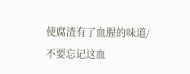使腐渣有了血腥的味道/
不要忘记这血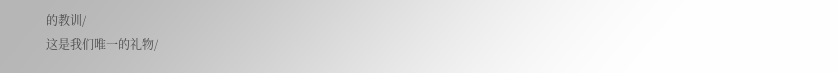的教训/
这是我们唯一的礼物/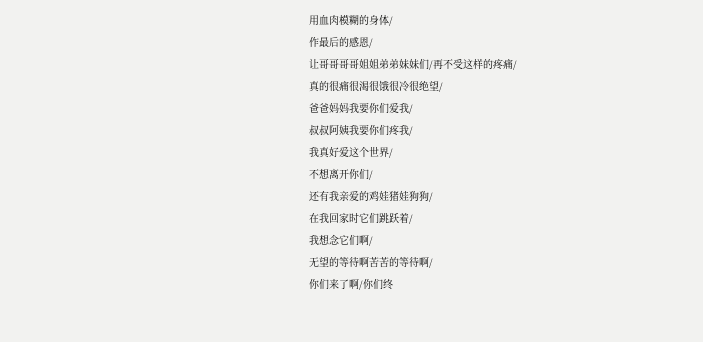用血肉模糊的身体/
作最后的感恩/
让哥哥哥哥姐姐弟弟妹妹们/再不受这样的疼痛/
真的很痛很渴很饿很冷很绝望/
爸爸妈妈我要你们爱我/
叔叔阿姨我要你们疼我/
我真好爱这个世界/
不想离开你们/
还有我亲爱的鸡娃猪娃狗狗/
在我回家时它们跳跃着/
我想念它们啊/
无望的等待啊苦苦的等待啊/
你们来了啊/你们终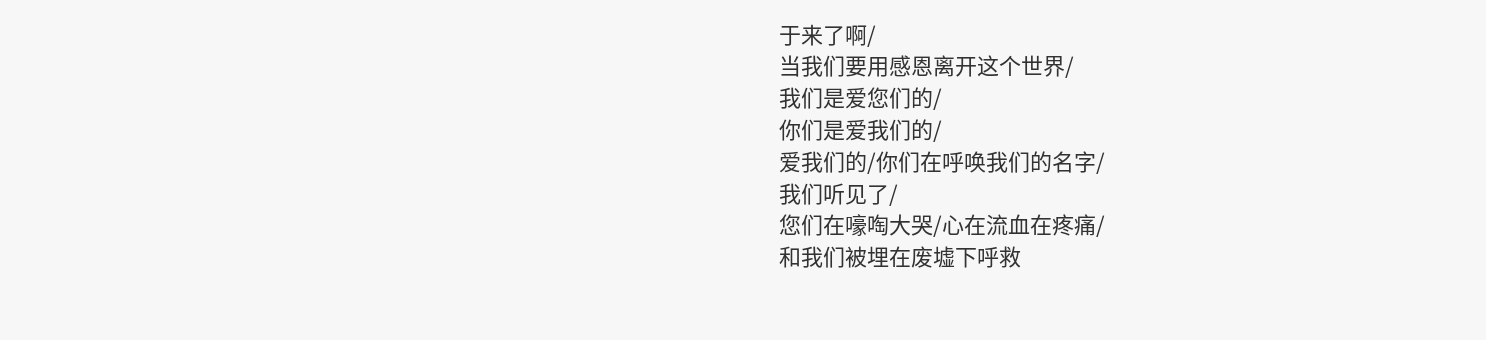于来了啊/
当我们要用感恩离开这个世界/
我们是爱您们的/
你们是爱我们的/
爱我们的/你们在呼唤我们的名字/
我们听见了/
您们在嚎啕大哭/心在流血在疼痛/
和我们被埋在废墟下呼救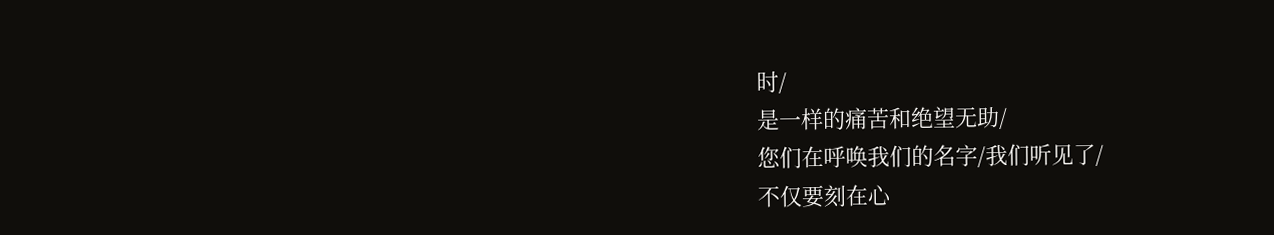时/
是一样的痛苦和绝望无助/
您们在呼唤我们的名字/我们听见了/
不仅要刻在心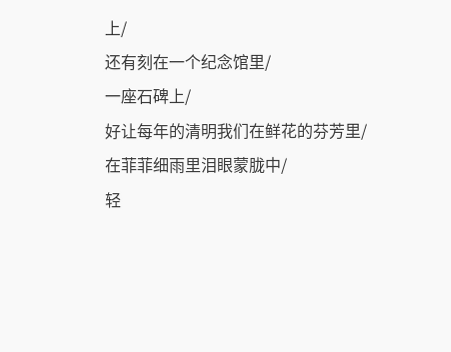上/
还有刻在一个纪念馆里/
一座石碑上/
好让每年的清明我们在鲜花的芬芳里/
在菲菲细雨里泪眼蒙胧中/
轻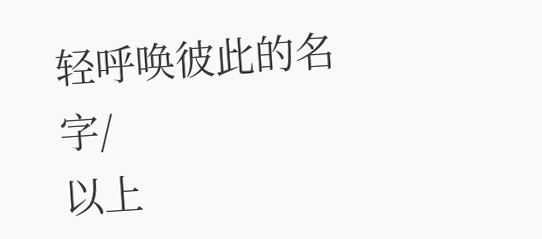轻呼唤彼此的名字/
以上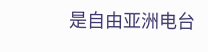是自由亚洲电台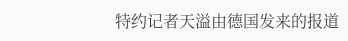特约记者天溢由德国发来的报道